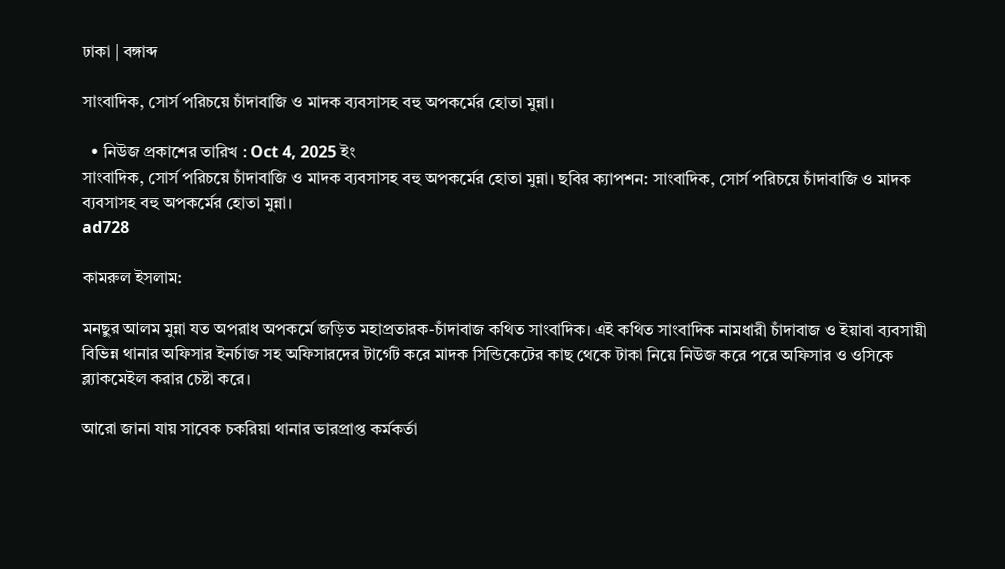ঢাকা | বঙ্গাব্দ

সাংবাদিক, সোর্স পরিচয়ে চাঁদাবাজি ও মাদক ব্যবসাসহ বহু অপকর্মের হোতা মুন্না।

  • নিউজ প্রকাশের তারিখ : Oct 4, 2025 ইং
সাংবাদিক, সোর্স পরিচয়ে চাঁদাবাজি ও মাদক ব্যবসাসহ বহু অপকর্মের হোতা মুন্না। ছবির ক্যাপশন: সাংবাদিক, সোর্স পরিচয়ে চাঁদাবাজি ও মাদক ব্যবসাসহ বহু অপকর্মের হোতা মুন্না।
ad728

কামরুল ইসলাম:

মনছুর আলম মুন্না যত অপরাধ অপকর্মে জড়িত মহাপ্রতারক-চাঁদাবাজ কথিত সাংবাদিক। এই কথিত সাংবাদিক নামধারী চাঁদাবাজ ও ইয়াবা ব্যবসায়ী বিভিন্ন থানার অফিসার ইনর্চাজ সহ অফিসারদের টার্গেট করে মাদক সিন্ডিকেটের কাছ থেকে টাকা নিয়ে নিউজ করে পরে অফিসার ও ওসিকে ব্ল্যাকমেইল করার চেষ্টা করে।

আরো জানা যায় সাবেক চকরিয়া থানার ভারপ্রাপ্ত কর্মকর্তা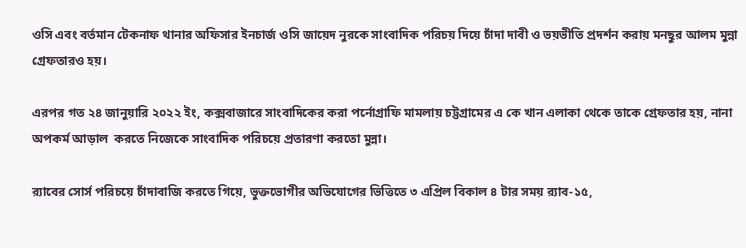ওসি এবং বর্তমান টেকনাফ থানার অফিসার ইনচার্জ ওসি জায়েদ নুরকে সাংবাদিক পরিচয় দিয়ে চাঁদা দাবী ও ভয়ভীতি প্রদর্শন করায় মনছুর আলম মুন্না গ্রেফতারও হয়।

এরপর গত ২৪ জানুয়ারি ২০২২ ইং, কক্সবাজারে সাংবাদিকের করা পর্নোগ্রাফি মামলায় চট্টগ্রামের এ কে খান এলাকা থেকে তাকে গ্রেফতার হয়, নানা অপকর্ম আড়াল  করতে নিজেকে সাংবাদিক পরিচয়ে প্রতারণা করতো মুন্না।

র‍্যাবের সোর্স পরিচয়ে চাঁদাবাজি করতে গিয়ে, ভুক্তভোগীর অভিযোগের ভিত্তিতে ৩ এপ্রিল বিকাল ৪ টার সময় র‌্যাব-১৫,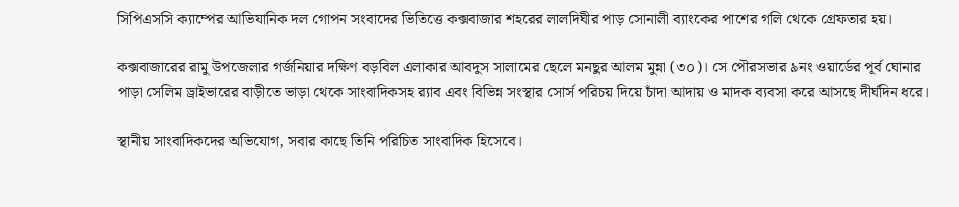সিপিএসসি ক্যাম্পের আভিযানিক দল গোপন সংবাদের ভিতিত্তে কক্সবাজার শহরের লালদিঘীর পাড় সোনালী ব্যাংকের পাশের গলি থেকে গ্রেফতার হয়।

কক্সবাজারের রামু উপজেলার গর্জনিয়ার দক্ষিণ বড়বিল এলাকার আবদুস সালামের ছেলে মনছুর আলম মুন্না (৩০)। সে পৌরসভার ৯নং ওয়ার্ডের পূর্ব ঘোনার পাড়া সেলিম ড্রাইভারের বাড়ীতে ভাড়া থেকে সাংবাদিকসহ র‌্যাব এবং বিভিন্ন সংস্থার সোর্স পরিচয় দিয়ে চাঁদা আদায় ও মাদক ব্যবসা করে আসছে দীর্ঘদিন ধরে।

স্থানীয় সাংবাদিকদের অভিযোগ, সবার কাছে তিনি পরিচিত সাংবাদিক হিসেবে।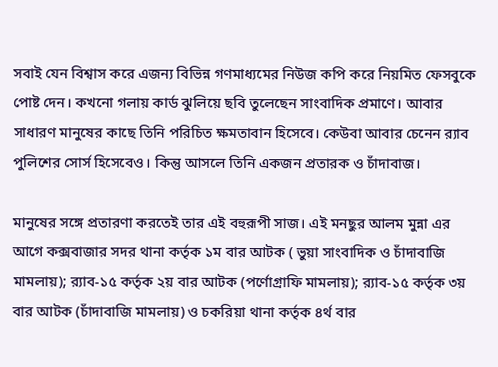সবাই যেন বিশ্বাস করে এজন্য বিভিন্ন গণমাধ্যমের নিউজ কপি করে নিয়মিত ফেসবুকে পোষ্ট দেন। কখনো গলায় কার্ড ঝুলিয়ে ছবি তুলেছেন সাংবাদিক প্রমাণে। আবার সাধারণ মানুষের কাছে তিনি পরিচিত ক্ষমতাবান হিসেবে। কেউবা আবার চেনেন র‍্যাব পুলিশের সোর্স হিসেবেও। কিন্তু আসলে তিনি একজন প্রতারক ও চাঁদাবাজ।

মানুষের সঙ্গে প্রতারণা করতেই তার এই বহুরূপী সাজ। এই মনছুর আলম মুন্না এর আগে কক্সবাজার সদর থানা কর্তৃক ১ম বার আটক ( ভুয়া সাংবাদিক ও চাঁদাবাজি মামলায়); র‌্যাব-১৫ কর্তৃক ২য় বার আটক (পর্ণোগ্রাফি মামলায়); র‌্যাব-১৫ কর্তৃক ৩য় বার আটক (চাঁদাবাজি মামলায়) ও চকরিয়া থানা কর্তৃক ৪র্থ বার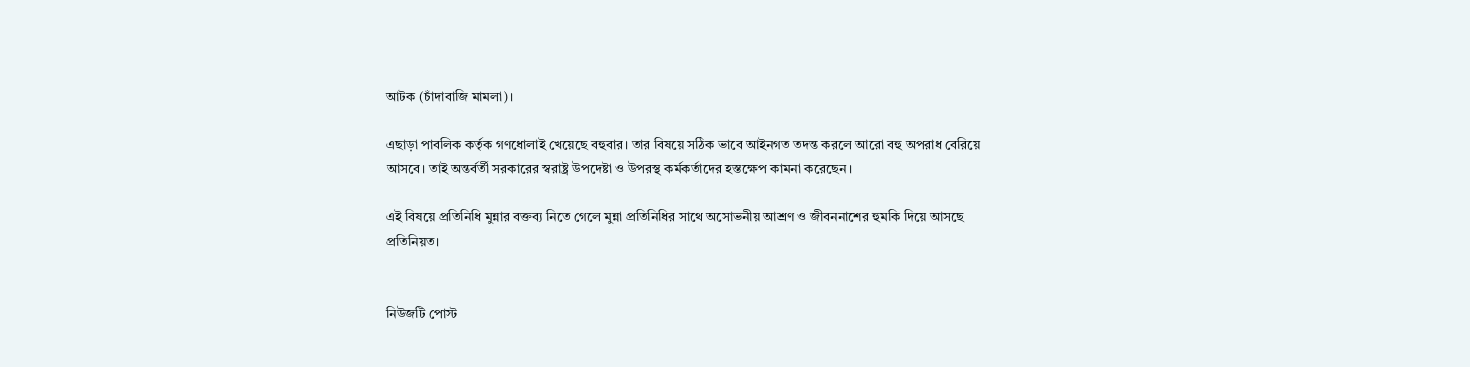আটক (চাঁদাবাজি মামলা)।

এছাড়া পাবলিক কর্তৃক গণধোলাই খেয়েছে বহুবার। তার বিষয়ে সঠিক ভাবে আইনগত তদন্ত করলে আরো বহু অপরাধ বেরিয়ে আসবে। তাই অন্তর্বর্তী সরকারের স্বরাষ্ট্র উপদেষ্টা ও উপরস্থ কর্মকর্তাদের হস্তক্ষেপ কামনা করেছেন।

এই বিষয়ে প্রতিনিধি মুন্নার বক্তব্য নিতে গেলে মুন্না প্রতিনিধির সাথে অসোভনীয় আশ্রণ ও জীবননাশের হুমকি দিয়ে আসছে প্রতিনিয়ত।


নিউজটি পোস্ট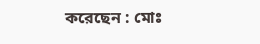করেছেন : মোঃ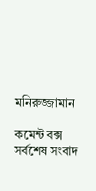মনিরুজ্জামান

কমেন্ট বক্স
সর্বশেষ সংবাদ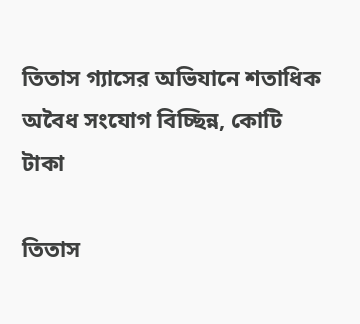তিতাস গ্যাসের অভিযানে শতাধিক অবৈধ সংযোগ বিচ্ছিন্ন, কোটি টাকা

তিতাস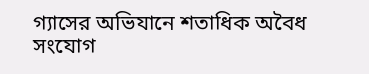গ্যাসের অভিযানে শতাধিক অবৈধ সংযোগ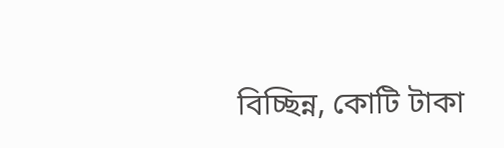বিচ্ছিন্ন, কোটি টাকা